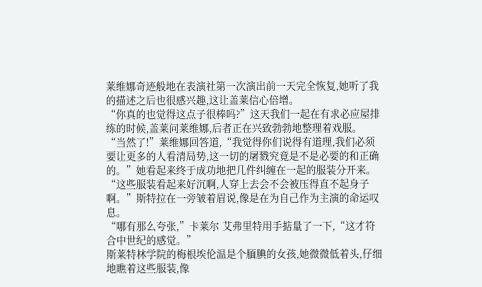莱维娜奇迹般地在表演社第一次演出前一天完全恢复,她听了我的描述之后也很感兴趣,这让盖莱信心倍增。
“你真的也觉得这点子很棒吗?”这天我们一起在有求必应屋排练的时候,盖莱问莱维娜,后者正在兴致勃勃地整理着戏服。
“当然了!”莱维娜回答道,“我觉得你们说得有道理,我们必须要让更多的人看清局势,这一切的屠戮究竟是不是必要的和正确的。”她看起来终于成功地把几件纠缠在一起的服装分开来。
“这些服装看起来好沉啊,人穿上去会不会被压得直不起身子啊。”斯特拉在一旁皱着眉说,像是在为自己作为主演的命运叹息。
“哪有那么夸张,”卡莱尔 艾弗里特用手掂量了一下,“这才符合中世纪的感觉。”
斯莱特林学院的梅根埃伦温是个腼腆的女孩,她微微低着头,仔细地瞧着这些服装,像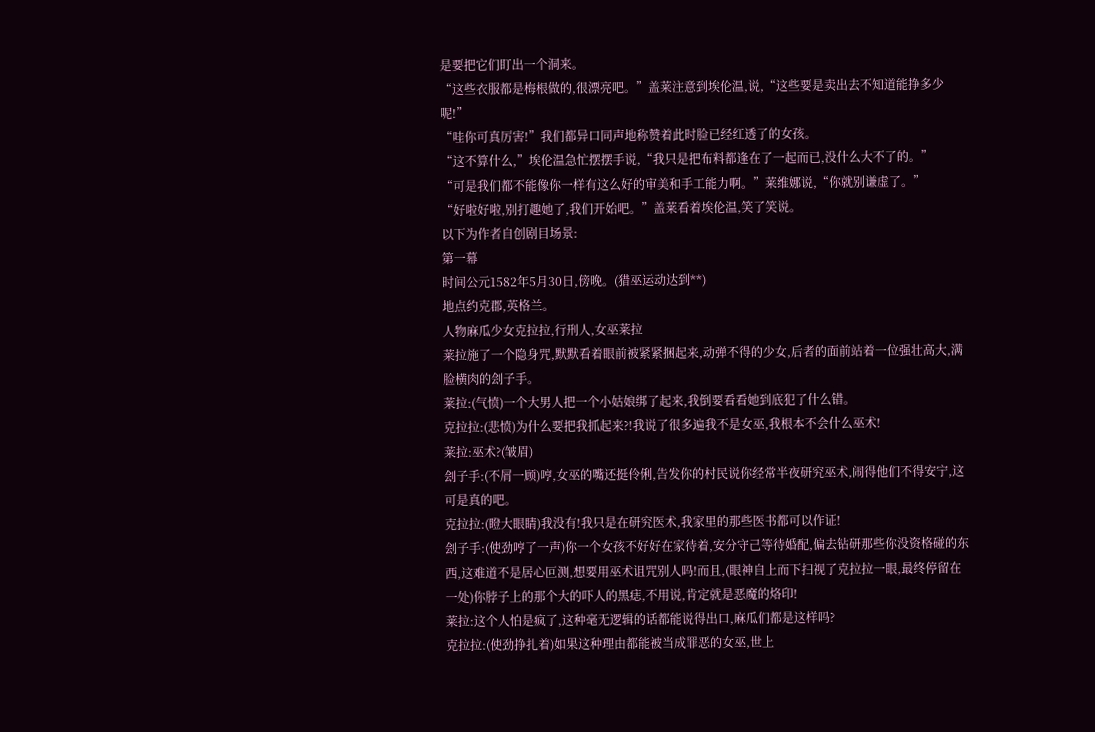是要把它们盯出一个洞来。
“这些衣服都是梅根做的,很漂亮吧。”盖莱注意到埃伦温,说,“这些要是卖出去不知道能挣多少呢!”
“哇你可真厉害!”我们都异口同声地称赞着此时脸已经红透了的女孩。
“这不算什么,”埃伦温急忙摆摆手说,“我只是把布料都逢在了一起而已,没什么大不了的。”
“可是我们都不能像你一样有这么好的审美和手工能力啊。”莱维娜说,“你就别谦虚了。”
“好啦好啦,别打趣她了,我们开始吧。”盖莱看着埃伦温,笑了笑说。
以下为作者自创剧目场景:
第一幕
时间公元1582年5月30日,傍晚。(猎巫运动达到**)
地点约克郡,英格兰。
人物麻瓜少女克拉拉,行刑人,女巫莱拉
莱拉施了一个隐身咒,默默看着眼前被紧紧捆起来,动弹不得的少女,后者的面前站着一位强壮高大,满脸横肉的刽子手。
莱拉:(气愤)一个大男人把一个小姑娘绑了起来,我倒要看看她到底犯了什么错。
克拉拉:(悲愤)为什么要把我抓起来?!我说了很多遍我不是女巫,我根本不会什么巫术!
莱拉:巫术?(皱眉)
刽子手:(不屑一顾)哼,女巫的嘴还挺伶俐,告发你的村民说你经常半夜研究巫术,闹得他们不得安宁,这可是真的吧。
克拉拉:(瞪大眼睛)我没有!我只是在研究医术,我家里的那些医书都可以作证!
刽子手:(使劲哼了一声)你一个女孩不好好在家待着,安分守己等待婚配,偏去钻研那些你没资格碰的东西,这难道不是居心叵测,想要用巫术诅咒别人吗!而且,(眼神自上而下扫视了克拉拉一眼,最终停留在一处)你脖子上的那个大的吓人的黑痣,不用说,肯定就是恶魔的烙印!
莱拉:这个人怕是疯了,这种毫无逻辑的话都能说得出口,麻瓜们都是这样吗?
克拉拉:(使劲挣扎着)如果这种理由都能被当成罪恶的女巫,世上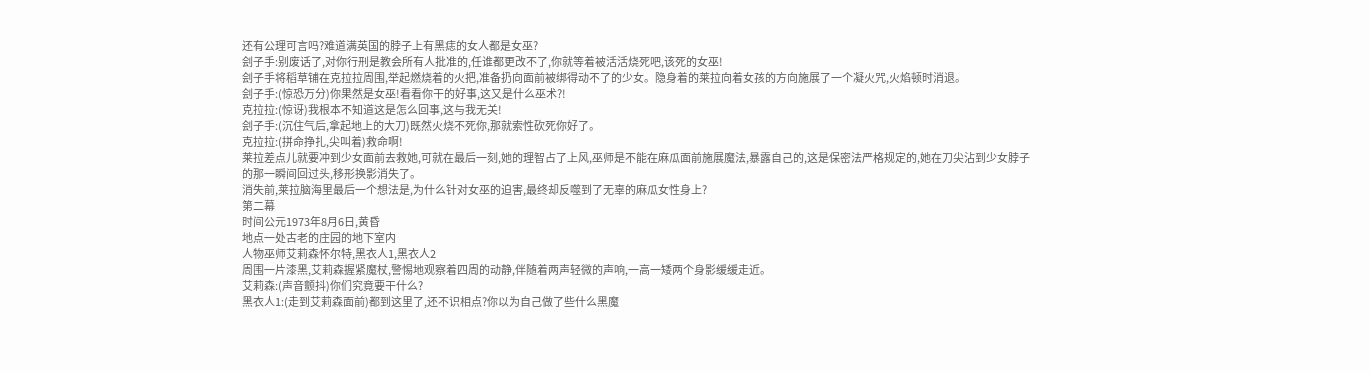还有公理可言吗?难道满英国的脖子上有黑痣的女人都是女巫?
刽子手:别废话了,对你行刑是教会所有人批准的,任谁都更改不了,你就等着被活活烧死吧,该死的女巫!
刽子手将稻草铺在克拉拉周围,举起燃烧着的火把,准备扔向面前被绑得动不了的少女。隐身着的莱拉向着女孩的方向施展了一个凝火咒,火焰顿时消退。
刽子手:(惊恐万分)你果然是女巫!看看你干的好事,这又是什么巫术?!
克拉拉:(惊讶)我根本不知道这是怎么回事,这与我无关!
刽子手:(沉住气后,拿起地上的大刀)既然火烧不死你,那就索性砍死你好了。
克拉拉:(拼命挣扎,尖叫着)救命啊!
莱拉差点儿就要冲到少女面前去救她,可就在最后一刻,她的理智占了上风,巫师是不能在麻瓜面前施展魔法,暴露自己的,这是保密法严格规定的,她在刀尖沾到少女脖子的那一瞬间回过头,移形换影消失了。
消失前,莱拉脑海里最后一个想法是,为什么针对女巫的迫害,最终却反噬到了无辜的麻瓜女性身上?
第二幕
时间公元1973年8月6日,黄昏
地点一处古老的庄园的地下室内
人物巫师艾莉森怀尔特,黑衣人1,黑衣人2
周围一片漆黑,艾莉森握紧魔杖,警惕地观察着四周的动静,伴随着两声轻微的声响,一高一矮两个身影缓缓走近。
艾莉森:(声音颤抖)你们究竟要干什么?
黑衣人1:(走到艾莉森面前)都到这里了,还不识相点?你以为自己做了些什么黑魔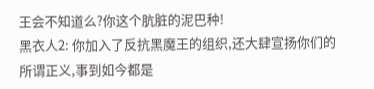王会不知道么?你这个肮脏的泥巴种!
黑衣人2: 你加入了反抗黑魔王的组织,还大肆宣扬你们的所谓正义,事到如今都是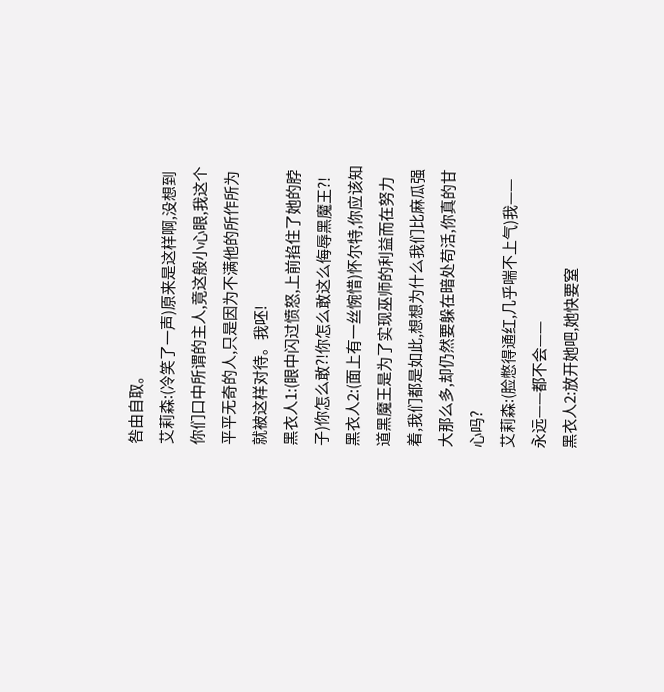咎由自取。
艾莉森:(冷笑了一声)原来是这样啊,没想到你们口中所谓的主人,竟这般小心眼,我这个平平无奇的人,只是因为不满他的所作所为就被这样对待。我呸!
黑衣人1:(眼中闪过愤怒,上前掐住了她的脖子)你怎么敢?!你怎么敢这么侮辱黑魔王?!
黑衣人2:(面上有一丝惋惜)怀尔特,你应该知道黑魔王是为了实现巫师的利益而在努力着,我们都是如此,想想为什么我们比麻瓜强大那么多,却仍然要躲在暗处苟活,你真的甘心吗?
艾莉森:(脸憋得通红,几乎喘不上气)我——永远——都不会——
黑衣人2:放开她吧,她快要窒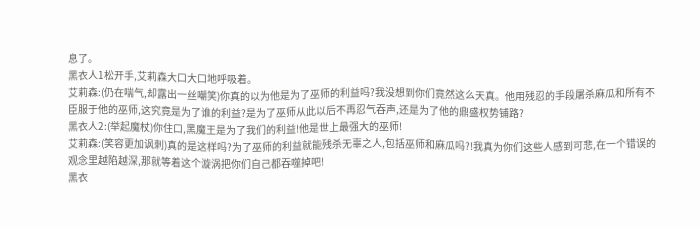息了。
黑衣人1松开手,艾莉森大口大口地呼吸着。
艾莉森:(仍在喘气,却露出一丝嘲笑)你真的以为他是为了巫师的利益吗?我没想到你们竟然这么天真。他用残忍的手段屠杀麻瓜和所有不臣服于他的巫师,这究竟是为了谁的利益?是为了巫师从此以后不再忍气吞声,还是为了他的鼎盛权势铺路?
黑衣人2:(举起魔杖)你住口,黑魔王是为了我们的利益!他是世上最强大的巫师!
艾莉森:(笑容更加讽刺)真的是这样吗?为了巫师的利益就能残杀无辜之人,包括巫师和麻瓜吗?!我真为你们这些人感到可悲,在一个错误的观念里越陷越深,那就等着这个漩涡把你们自己都吞噬掉吧!
黑衣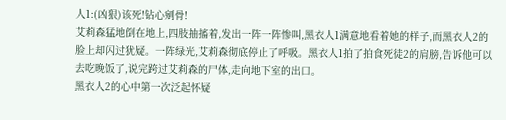人1:(凶狠)该死!钻心剜骨!
艾莉森猛地倒在地上,四肢抽搐着,发出一阵一阵惨叫,黑衣人1满意地看着她的样子,而黑衣人2的脸上却闪过犹疑。一阵绿光,艾莉森彻底停止了呼吸。黑衣人1拍了拍食死徒2的肩膀,告诉他可以去吃晚饭了,说完跨过艾莉森的尸体,走向地下室的出口。
黑衣人2的心中第一次泛起怀疑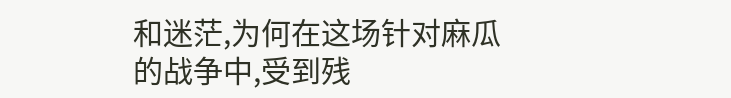和迷茫,为何在这场针对麻瓜的战争中,受到残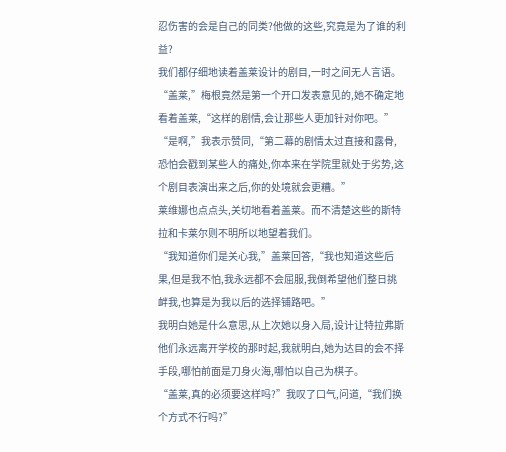忍伤害的会是自己的同类?他做的这些,究竟是为了谁的利益?
我们都仔细地读着盖莱设计的剧目,一时之间无人言语。
“盖莱,”梅根竟然是第一个开口发表意见的,她不确定地看着盖莱,“这样的剧情,会让那些人更加针对你吧。”
“是啊,”我表示赞同,“第二幕的剧情太过直接和露骨,恐怕会戳到某些人的痛处,你本来在学院里就处于劣势,这个剧目表演出来之后,你的处境就会更糟。”
莱维娜也点点头,关切地看着盖莱。而不清楚这些的斯特拉和卡莱尔则不明所以地望着我们。
“我知道你们是关心我,”盖莱回答,“我也知道这些后果,但是我不怕,我永远都不会屈服,我倒希望他们整日挑衅我,也算是为我以后的选择铺路吧。”
我明白她是什么意思,从上次她以身入局,设计让特拉弗斯他们永远离开学校的那时起,我就明白,她为达目的会不择手段,哪怕前面是刀身火海,哪怕以自己为棋子。
“盖莱,真的必须要这样吗?”我叹了口气,问道,“我们换个方式不行吗?”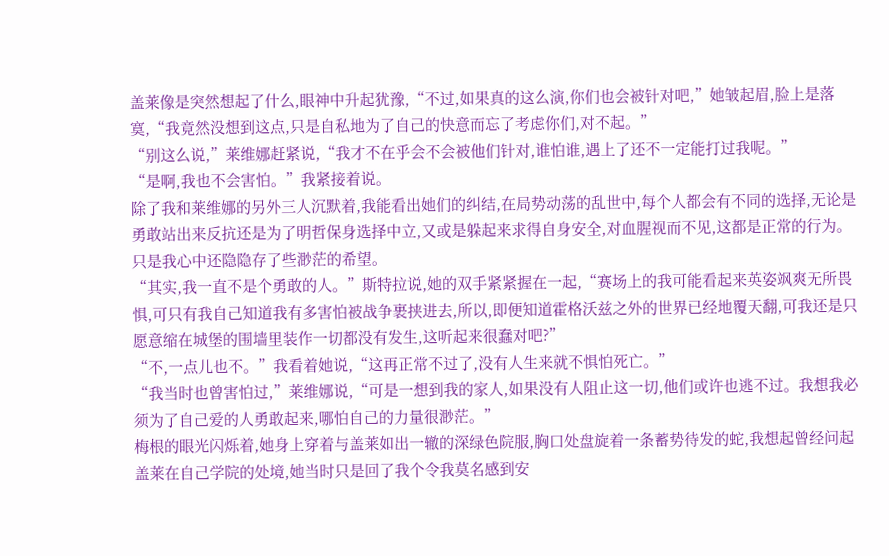盖莱像是突然想起了什么,眼神中升起犹豫,“不过,如果真的这么演,你们也会被针对吧,”她皱起眉,脸上是落寞,“我竟然没想到这点,只是自私地为了自己的快意而忘了考虑你们,对不起。”
“别这么说,”莱维娜赶紧说,“我才不在乎会不会被他们针对,谁怕谁,遇上了还不一定能打过我呢。”
“是啊,我也不会害怕。”我紧接着说。
除了我和莱维娜的另外三人沉默着,我能看出她们的纠结,在局势动荡的乱世中,每个人都会有不同的选择,无论是勇敢站出来反抗还是为了明哲保身选择中立,又或是躲起来求得自身安全,对血腥视而不见,这都是正常的行为。
只是我心中还隐隐存了些渺茫的希望。
“其实,我一直不是个勇敢的人。”斯特拉说,她的双手紧紧握在一起,“赛场上的我可能看起来英姿飒爽无所畏惧,可只有我自己知道我有多害怕被战争裹挟进去,所以,即便知道霍格沃兹之外的世界已经地覆天翻,可我还是只愿意缩在城堡的围墙里装作一切都没有发生,这听起来很蠢对吧?”
“不,一点儿也不。”我看着她说,“这再正常不过了,没有人生来就不惧怕死亡。”
“我当时也曾害怕过,”莱维娜说,“可是一想到我的家人,如果没有人阻止这一切,他们或许也逃不过。我想我必须为了自己爱的人勇敢起来,哪怕自己的力量很渺茫。”
梅根的眼光闪烁着,她身上穿着与盖莱如出一辙的深绿色院服,胸口处盘旋着一条蓄势待发的蛇,我想起曾经问起盖莱在自己学院的处境,她当时只是回了我个令我莫名感到安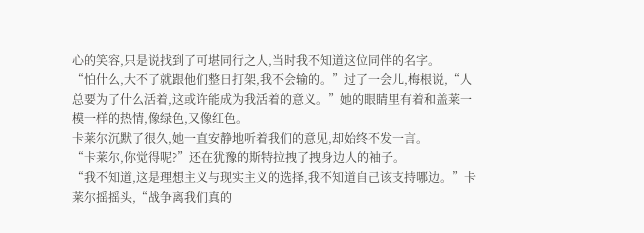心的笑容,只是说找到了可堪同行之人,当时我不知道这位同伴的名字。
“怕什么,大不了就跟他们整日打架,我不会输的。”过了一会儿,梅根说,“人总要为了什么活着,这或许能成为我活着的意义。”她的眼睛里有着和盖莱一模一样的热情,像绿色,又像红色。
卡莱尔沉默了很久,她一直安静地听着我们的意见,却始终不发一言。
“卡莱尔,你觉得呢?”还在犹豫的斯特拉拽了拽身边人的袖子。
“我不知道,这是理想主义与现实主义的选择,我不知道自己该支持哪边。”卡莱尔摇摇头,“战争离我们真的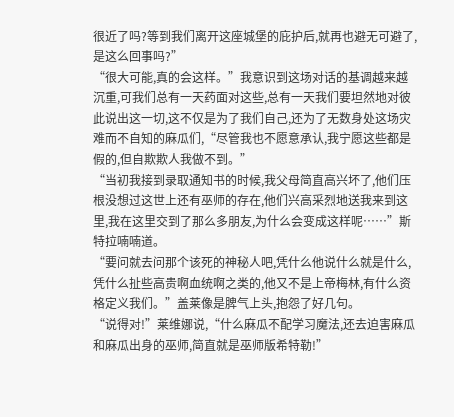很近了吗?等到我们离开这座城堡的庇护后,就再也避无可避了,是这么回事吗?”
“很大可能,真的会这样。”我意识到这场对话的基调越来越沉重,可我们总有一天药面对这些,总有一天我们要坦然地对彼此说出这一切,这不仅是为了我们自己,还为了无数身处这场灾难而不自知的麻瓜们,“尽管我也不愿意承认,我宁愿这些都是假的,但自欺欺人我做不到。”
“当初我接到录取通知书的时候,我父母简直高兴坏了,他们压根没想过这世上还有巫师的存在,他们兴高采烈地送我来到这里,我在这里交到了那么多朋友,为什么会变成这样呢……”斯特拉喃喃道。
“要问就去问那个该死的神秘人吧,凭什么他说什么就是什么,凭什么扯些高贵啊血统啊之类的,他又不是上帝梅林,有什么资格定义我们。”盖莱像是脾气上头,抱怨了好几句。
“说得对!”莱维娜说,“什么麻瓜不配学习魔法,还去迫害麻瓜和麻瓜出身的巫师,简直就是巫师版希特勒!”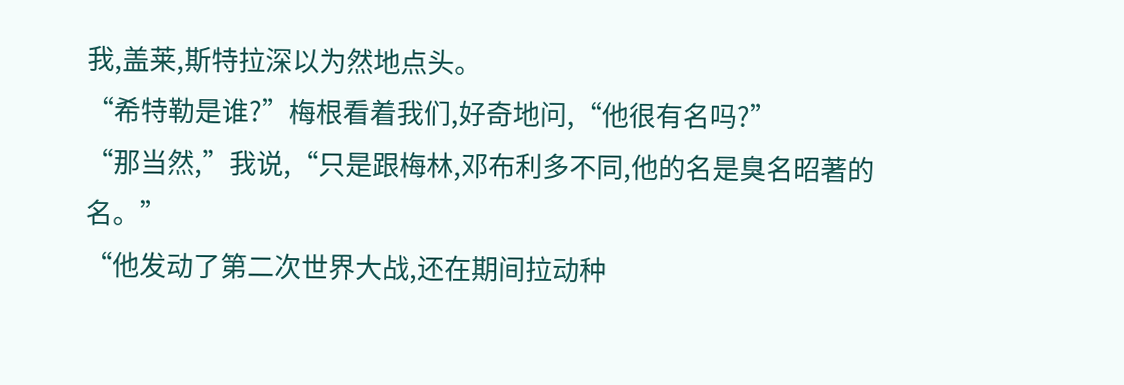我,盖莱,斯特拉深以为然地点头。
“希特勒是谁?”梅根看着我们,好奇地问,“他很有名吗?”
“那当然,”我说,“只是跟梅林,邓布利多不同,他的名是臭名昭著的名。”
“他发动了第二次世界大战,还在期间拉动种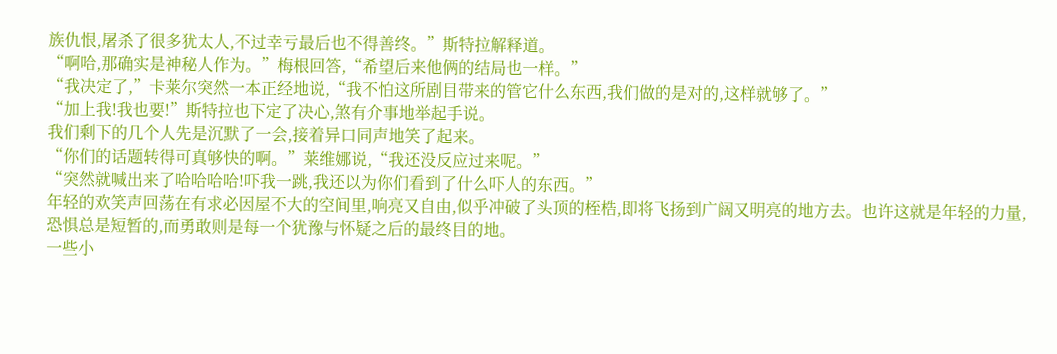族仇恨,屠杀了很多犹太人,不过幸亏最后也不得善终。”斯特拉解释道。
“啊哈,那确实是神秘人作为。”梅根回答,“希望后来他俩的结局也一样。”
“我决定了,”卡莱尔突然一本正经地说,“我不怕这所剧目带来的管它什么东西,我们做的是对的,这样就够了。”
“加上我!我也要!”斯特拉也下定了决心,煞有介事地举起手说。
我们剩下的几个人先是沉默了一会,接着异口同声地笑了起来。
“你们的话题转得可真够快的啊。”莱维娜说,“我还没反应过来呢。”
“突然就喊出来了哈哈哈哈!吓我一跳,我还以为你们看到了什么吓人的东西。”
年轻的欢笑声回荡在有求必因屋不大的空间里,响亮又自由,似乎冲破了头顶的桎梏,即将飞扬到广阔又明亮的地方去。也许这就是年轻的力量,恐惧总是短暂的,而勇敢则是每一个犹豫与怀疑之后的最终目的地。
一些小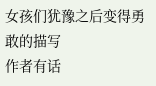女孩们犹豫之后变得勇敢的描写
作者有话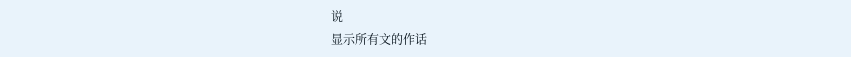说
显示所有文的作话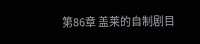第86章 盖莱的自制剧目